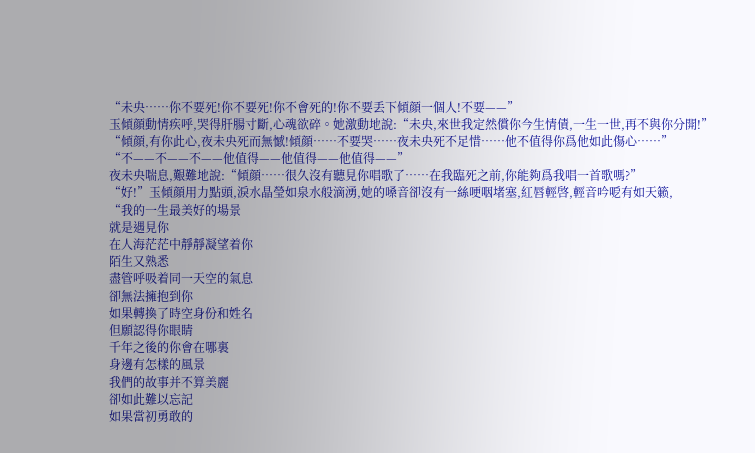“未央……你不要死!你不要死!你不會死的!你不要丢下傾顔一個人!不要——”
玉傾顔動情疾呼,哭得肝腸寸斷,心魂欲碎。她激動地說:“未央,來世我定然償你今生情債,一生一世,再不與你分開!”
“傾顔,有你此心,夜未央死而無憾!傾顔……不要哭……夜未央死不足惜……他不值得你爲他如此傷心……”
“不——不——不——他值得——他值得——他值得——”
夜未央喘息,艱難地說:“傾顔……很久沒有聽見你唱歌了……在我臨死之前,你能夠爲我唱一首歌嗎?”
“好!”玉傾顔用力點頭,淚水晶瑩如泉水般滴湧,她的嗓音卻沒有一絲哽咽堵塞,紅唇輕啓,輕音吟呝有如天籁,
“我的一生最美好的場景
就是遇見你
在人海茫茫中靜靜凝望着你
陌生又熟悉
盡管呼吸着同一天空的氣息
卻無法擁抱到你
如果轉換了時空身份和姓名
但願認得你眼睛
千年之後的你會在哪裏
身邊有怎樣的風景
我們的故事并不算美麗
卻如此難以忘記
如果當初勇敢的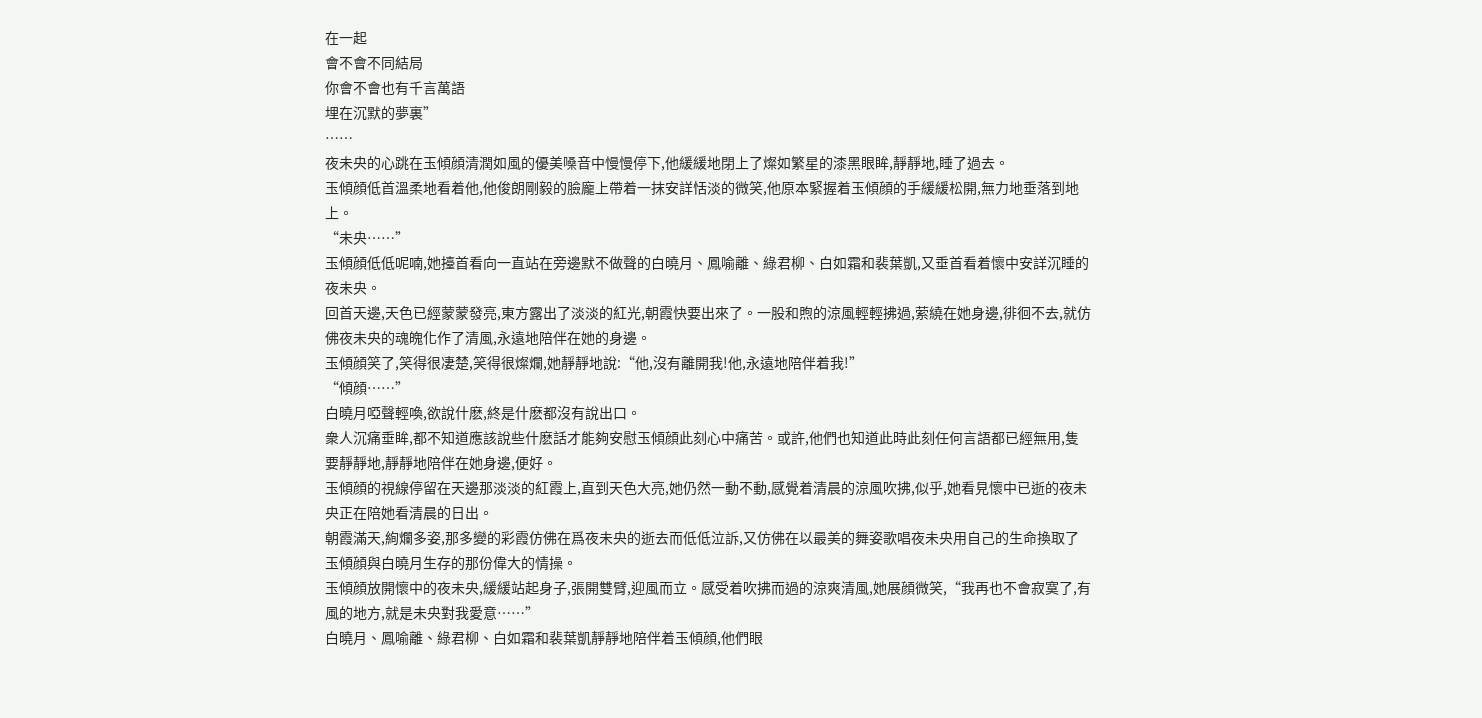在一起
會不會不同結局
你會不會也有千言萬語
埋在沉默的夢裏”
……
夜未央的心跳在玉傾顔清潤如風的優美嗓音中慢慢停下,他緩緩地閉上了燦如繁星的漆黑眼眸,靜靜地,睡了過去。
玉傾顔低首溫柔地看着他,他俊朗剛毅的臉龐上帶着一抹安詳恬淡的微笑,他原本緊握着玉傾顔的手緩緩松開,無力地垂落到地上。
“未央……”
玉傾顔低低呢喃,她擡首看向一直站在旁邊默不做聲的白曉月、鳳喻離、綠君柳、白如霜和裴葉凱,又垂首看着懷中安詳沉睡的夜未央。
回首天邊,天色已經蒙蒙發亮,東方露出了淡淡的紅光,朝霞快要出來了。一股和煦的涼風輕輕拂過,萦繞在她身邊,徘徊不去,就仿佛夜未央的魂魄化作了清風,永遠地陪伴在她的身邊。
玉傾顔笑了,笑得很凄楚,笑得很燦爛,她靜靜地說:“他,沒有離開我!他,永遠地陪伴着我!”
“傾顔……”
白曉月啞聲輕喚,欲說什麽,終是什麽都沒有說出口。
衆人沉痛垂眸,都不知道應該說些什麽話才能夠安慰玉傾顔此刻心中痛苦。或許,他們也知道此時此刻任何言語都已經無用,隻要靜靜地,靜靜地陪伴在她身邊,便好。
玉傾顔的視線停留在天邊那淡淡的紅霞上,直到天色大亮,她仍然一動不動,感覺着清晨的涼風吹拂,似乎,她看見懷中已逝的夜未央正在陪她看清晨的日出。
朝霞滿天,絢爛多姿,那多變的彩霞仿佛在爲夜未央的逝去而低低泣訴,又仿佛在以最美的舞姿歌唱夜未央用自己的生命換取了玉傾顔與白曉月生存的那份偉大的情操。
玉傾顔放開懷中的夜未央,緩緩站起身子,張開雙臂,迎風而立。感受着吹拂而過的涼爽清風,她展顔微笑,“我再也不會寂寞了,有風的地方,就是未央對我愛意……”
白曉月、鳳喻離、綠君柳、白如霜和裴葉凱靜靜地陪伴着玉傾顔,他們眼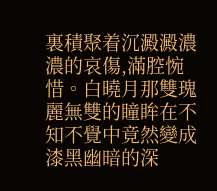裏積聚着沉澱澱濃濃的哀傷,滿腔惋惜。白曉月那雙瑰麗無雙的瞳眸在不知不覺中竟然變成漆黑幽暗的深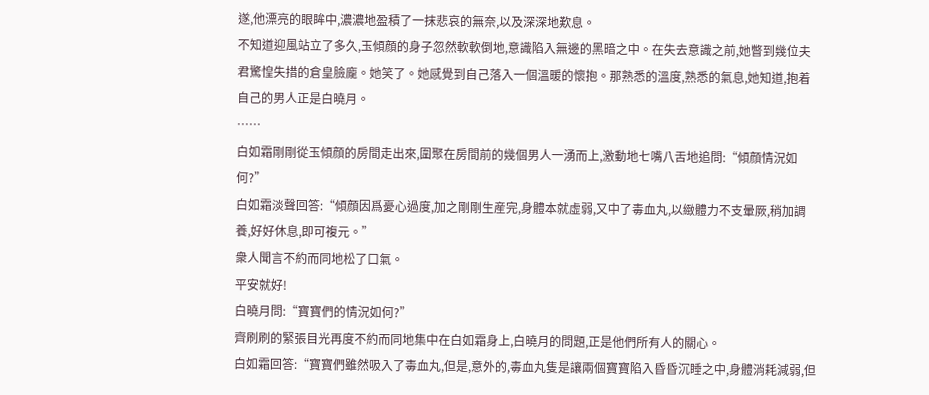遂,他漂亮的眼眸中,濃濃地盈積了一抹悲哀的無奈,以及深深地歎息。
不知道迎風站立了多久,玉傾顔的身子忽然軟軟倒地,意識陷入無邊的黑暗之中。在失去意識之前,她瞥到幾位夫君驚惶失措的倉皇臉龐。她笑了。她感覺到自己落入一個溫暖的懷抱。那熟悉的溫度,熟悉的氣息,她知道,抱着自己的男人正是白曉月。
……
白如霜剛剛從玉傾顔的房間走出來,圍聚在房間前的幾個男人一湧而上,激動地七嘴八舌地追問:“傾顔情況如何?”
白如霜淡聲回答:“傾顔因爲憂心過度,加之剛剛生産完,身體本就虛弱,又中了毒血丸,以緻體力不支暈厥,稍加調養,好好休息,即可複元。”
衆人聞言不約而同地松了口氣。
平安就好!
白曉月問:“寶寶們的情況如何?”
齊刷刷的緊張目光再度不約而同地集中在白如霜身上,白曉月的問題,正是他們所有人的關心。
白如霜回答:“寶寶們雖然吸入了毒血丸,但是,意外的,毒血丸隻是讓兩個寶寶陷入昏昏沉睡之中,身體消耗減弱,但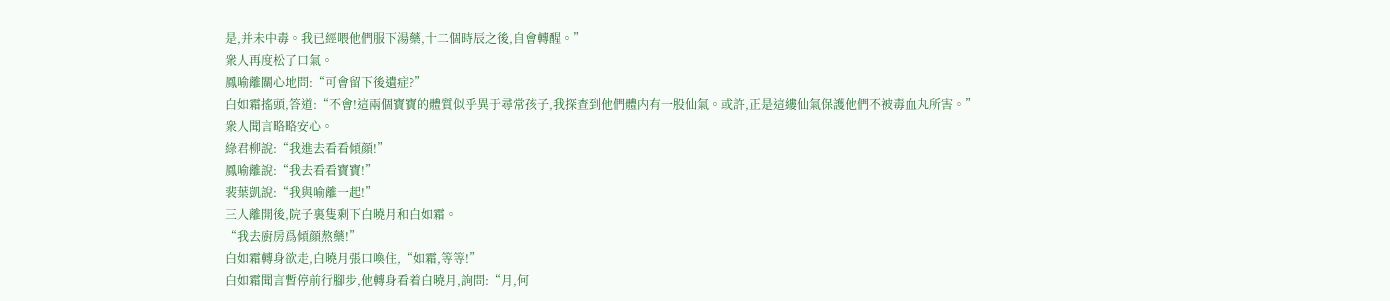是,并未中毒。我已經喂他們服下湯藥,十二個時辰之後,自會轉醒。”
衆人再度松了口氣。
鳳喻離關心地問:“可會留下後遺症?”
白如霜搖頭,答道:“不會!這兩個寶寶的體質似乎異于尋常孩子,我探查到他們體内有一股仙氣。或許,正是這縷仙氣保護他們不被毒血丸所害。”
衆人聞言略略安心。
綠君柳說:“我進去看看傾顔!”
鳳喻離說:“我去看看寶寶!”
裴葉凱說:“我與喻離一起!”
三人離開後,院子裏隻剩下白曉月和白如霜。
“我去廚房爲傾顔熬藥!”
白如霜轉身欲走,白曉月張口喚住,“如霜,等等!”
白如霜聞言暫停前行腳步,他轉身看着白曉月,詢問:“月,何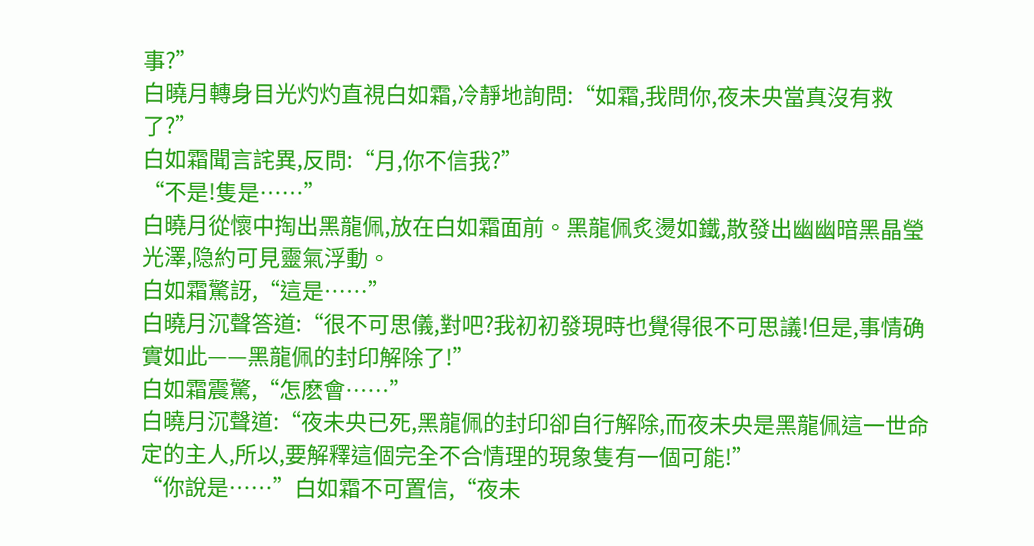事?”
白曉月轉身目光灼灼直視白如霜,冷靜地詢問:“如霜,我問你,夜未央當真沒有救了?”
白如霜聞言詫異,反問:“月,你不信我?”
“不是!隻是……”
白曉月從懷中掏出黑龍佩,放在白如霜面前。黑龍佩炙燙如鐵,散發出幽幽暗黑晶瑩光澤,隐約可見靈氣浮動。
白如霜驚訝,“這是……”
白曉月沉聲答道:“很不可思儀,對吧?我初初發現時也覺得很不可思議!但是,事情确實如此——黑龍佩的封印解除了!”
白如霜震驚,“怎麽會……”
白曉月沉聲道:“夜未央已死,黑龍佩的封印卻自行解除,而夜未央是黑龍佩這一世命定的主人,所以,要解釋這個完全不合情理的現象隻有一個可能!”
“你說是……”白如霜不可置信,“夜未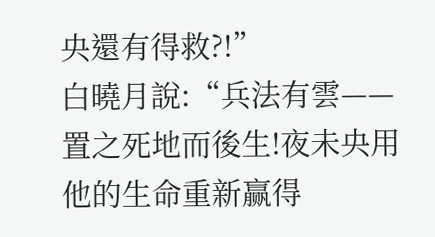央還有得救?!”
白曉月說:“兵法有雲——置之死地而後生!夜未央用他的生命重新赢得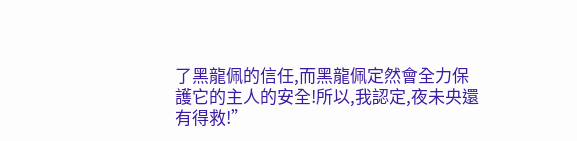了黑龍佩的信任,而黑龍佩定然會全力保護它的主人的安全!所以,我認定,夜未央還有得救!”